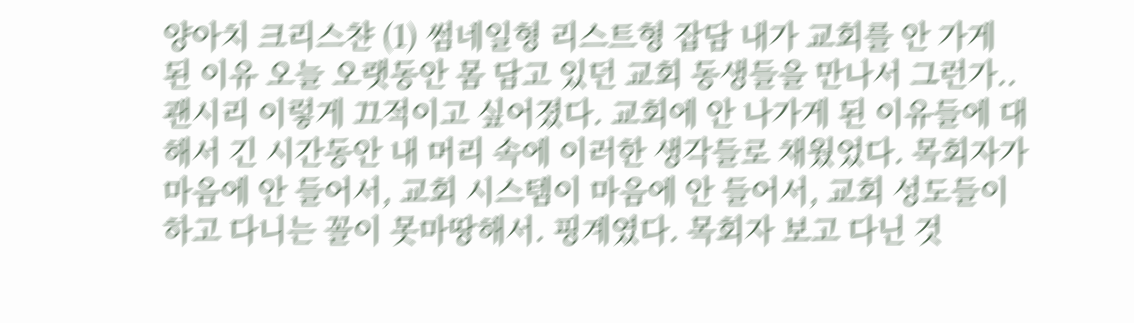양아치 크리스챤 (1) 썸네일형 리스트형 잡담 내가 교회를 안 가게 된 이유 오늘 오랫동안 몸 담고 있던 교회 동생들을 만나서 그런가.. 괜시리 이렇게 끄적이고 싶어졌다. 교회에 안 나가게 된 이유들에 대해서 긴 시간동안 내 머리 속에 이러한 생각들로 채웠었다. 목회자가 마음에 안 들어서, 교회 시스템이 마음에 안 들어서, 교회 성도들이 하고 다니는 꼴이 못마땅해서. 핑계였다. 목회자 보고 다닌 것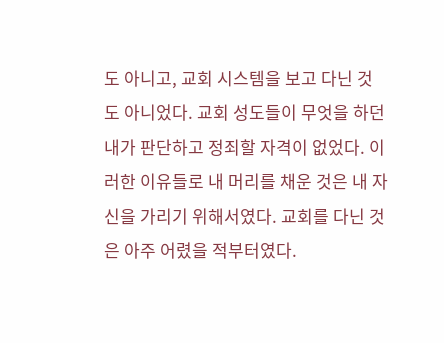도 아니고, 교회 시스템을 보고 다닌 것도 아니었다. 교회 성도들이 무엇을 하던 내가 판단하고 정죄할 자격이 없었다. 이러한 이유들로 내 머리를 채운 것은 내 자신을 가리기 위해서였다. 교회를 다닌 것은 아주 어렸을 적부터였다.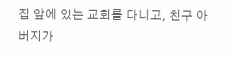집 앞에 있는 교회를 다니고, 친구 아버지가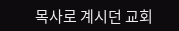목사로 계시던 교회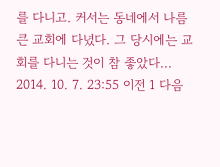를 다니고. 커서는 동네에서 나름 큰 교회에 다녔다. 그 당시에는 교회를 다니는 것이 참 좋았다... 2014. 10. 7. 23:55 이전 1 다음